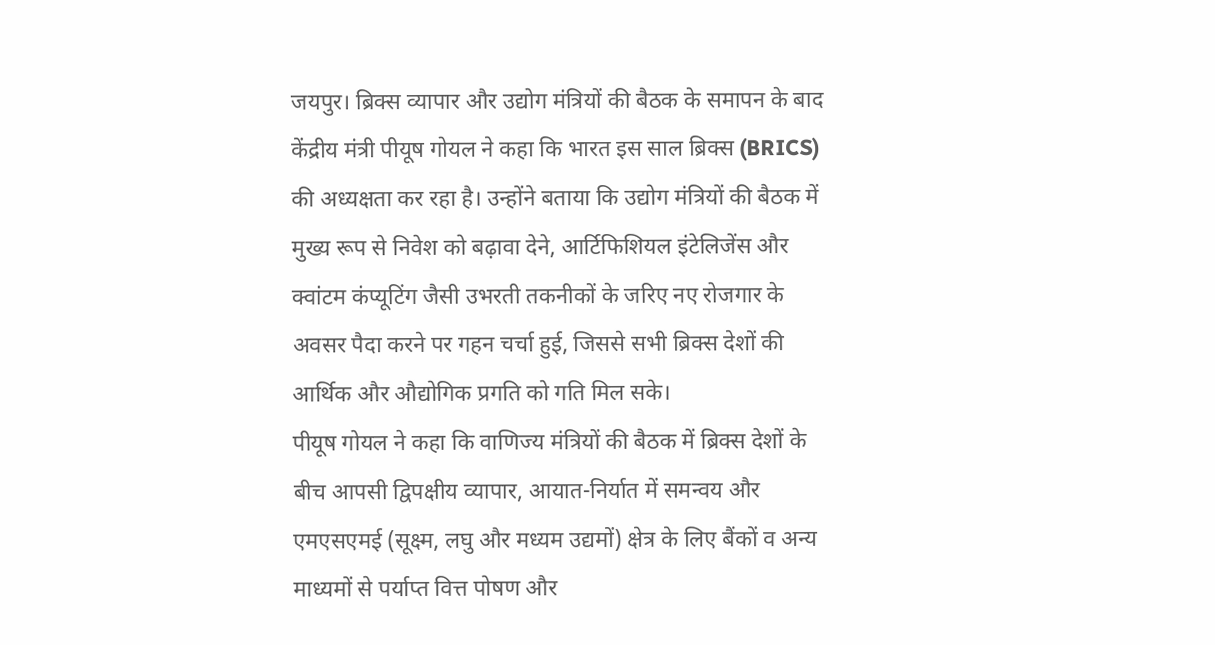जयपुर। ब्रिक्स व्यापार और उद्योग मंत्रियों की बैठक के समापन के बाद केंद्रीय मंत्री पीयूष गोयल ने कहा कि भारत इस साल ब्रिक्स (BRICS) की अध्यक्षता कर रहा है। उन्होंने बताया कि उद्योग मंत्रियों की बैठक में मुख्य रूप से निवेश को बढ़ावा देने, आर्टिफिशियल इंटेलिजेंस और क्वांटम कंप्यूटिंग जैसी उभरती तकनीकों के जरिए नए रोजगार के अवसर पैदा करने पर गहन चर्चा हुई, जिससे सभी ब्रिक्स देशों की आर्थिक और औद्योगिक प्रगति को गति मिल सके।
पीयूष गोयल ने कहा कि वाणिज्य मंत्रियों की बैठक में ब्रिक्स देशों के बीच आपसी द्विपक्षीय व्यापार, आयात-निर्यात में समन्वय और एमएसएमई (सूक्ष्म, लघु और मध्यम उद्यमों) क्षेत्र के लिए बैंकों व अन्य माध्यमों से पर्याप्त वित्त पोषण और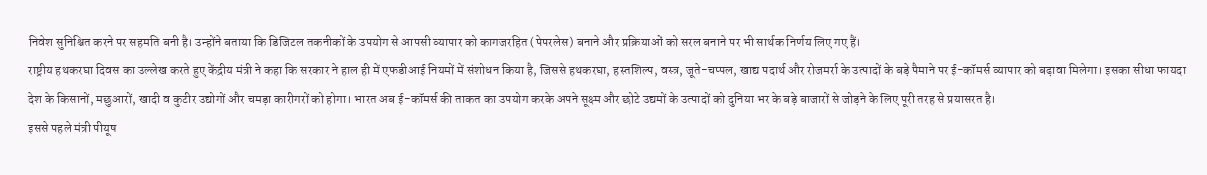निवेश सुनिश्चित करने पर सहमति बनी है। उन्होंने बताया कि डिजिटल तकनीकों के उपयोग से आपसी व्यापार को कागजरहित (पेपरलेस) बनाने और प्रक्रियाओं को सरल बनाने पर भी सार्थक निर्णय लिए गए हैं।
राष्ट्रीय हथकरघा दिवस का उल्लेख करते हुए केंद्रीय मंत्री ने कहा कि सरकार ने हाल ही में एफडीआई नियमों में संशोधन किया है, जिससे हथकरघा, हस्तशिल्प, वस्त्र, जूते-चप्पल, खाद्य पदार्थ और रोजमर्रा के उत्पादों के बड़े पैमाने पर ई-कॉमर्स व्यापार को बढ़ावा मिलेगा। इसका सीधा फायदा देश के किसानों, मछुआरों, खादी व कुटीर उद्योगों और चमड़ा कारीगरों को होगा। भारत अब ई-कॉमर्स की ताकत का उपयोग करके अपने सूक्ष्म और छोटे उद्यमों के उत्पादों को दुनिया भर के बड़े बाजारों से जोड़ने के लिए पूरी तरह से प्रयासरत है।
इससे पहले मंत्री पीयूष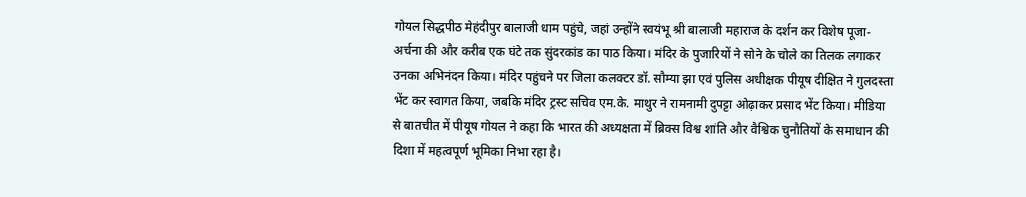गोयल सिद्धपीठ मेहंदीपुर बालाजी धाम पहुंचे, जहां उन्होंने स्वयंभू श्री बालाजी महाराज के दर्शन कर विशेष पूजा-अर्चना की और करीब एक घंटे तक सुंदरकांड का पाठ किया। मंदिर के पुजारियों ने सोने के चोले का तिलक लगाकर उनका अभिनंदन किया। मंदिर पहुंचने पर जिला कलक्टर डॉ. सौम्या झा एवं पुलिस अधीक्षक पीयूष दीक्षित ने गुलदस्ता भेंट कर स्वागत किया, जबकि मंदिर ट्रस्ट सचिव एम.के. माथुर ने रामनामी दुपट्टा ओढ़ाकर प्रसाद भेंट किया। मीडिया से बातचीत में पीयूष गोयल ने कहा कि भारत की अध्यक्षता में ब्रिक्स विश्व शांति और वैश्विक चुनौतियों के समाधान की दिशा में महत्वपूर्ण भूमिका निभा रहा है।